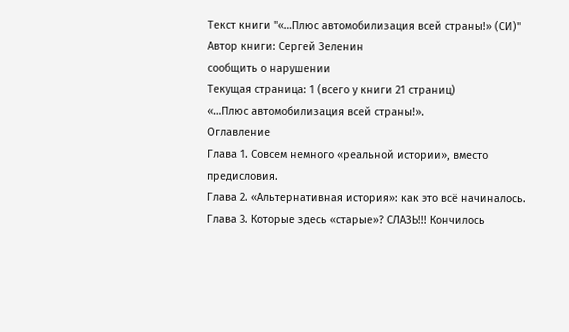Текст книги "«…Плюс автомобилизация всей страны!» (СИ)"
Автор книги: Сергей Зеленин
сообщить о нарушении
Текущая страница: 1 (всего у книги 21 страниц)
«…Плюс автомобилизация всей страны!».
Оглавление
Глава 1. Совсем немного «реальной истории», вместо предисловия.
Глава 2. «Альтернативная история»: как это всё начиналось.
Глава 3. Которые здесь «старые»? СЛАЗЬ!!! Кончилось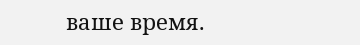ваше время.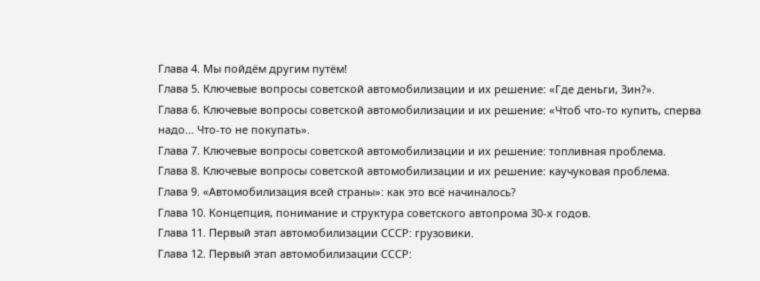Глава 4. Мы пойдём другим путём!
Глава 5. Ключевые вопросы советской автомобилизации и их решение: «Где деньги, Зин?».
Глава 6. Ключевые вопросы советской автомобилизации и их решение: «Чтоб что-то купить, сперва надо... Что-то не покупать».
Глава 7. Ключевые вопросы советской автомобилизации и их решение: топливная проблема.
Глава 8. Ключевые вопросы советской автомобилизации и их решение: каучуковая проблема.
Глава 9. «Автомобилизация всей страны»: как это всё начиналось?
Глава 10. Концепция, понимание и структура советского автопрома 30-х годов.
Глава 11. Первый этап автомобилизации СССР: грузовики.
Глава 12. Первый этап автомобилизации СССР: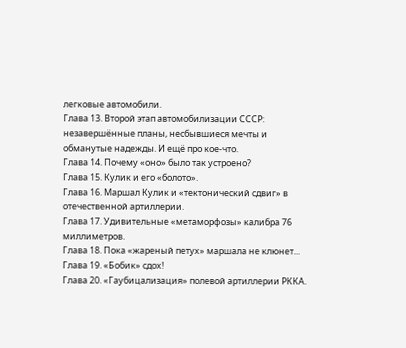легковые автомобили.
Глава 13. Второй этап автомобилизации СССР: незавершённые планы, несбывшиеся мечты и обманутые надежды. И ещё про кое-что.
Глава 14. Почему «оно» было так устроено?
Глава 15. Кулик и его «болото».
Глава 16. Маршал Кулик и «тектонический сдвиг» в отечественной артиллерии.
Глава 17. Удивительные «метаморфозы» калибра 76 миллиметров.
Глава 18. Пока «жареный петух» маршала не клюнет...
Глава 19. «Бобик» сдох!
Глава 20. «Гаубицализация» полевой артиллерии РККА.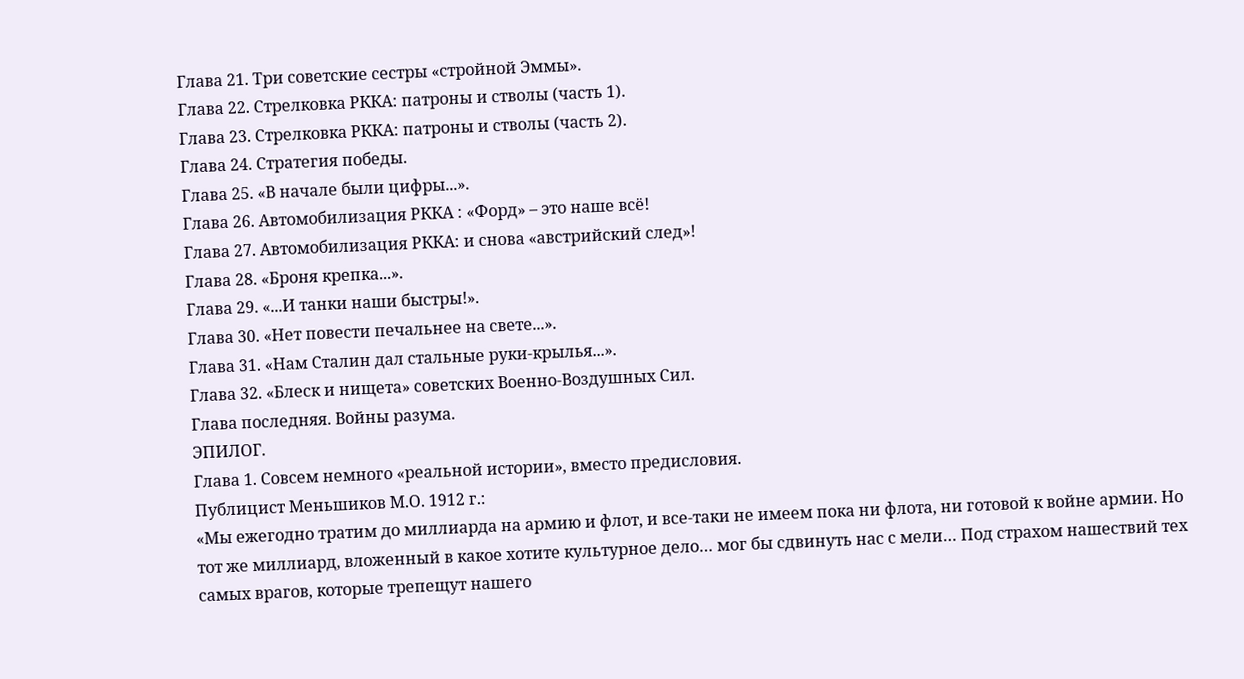Глава 21. Три советские сестры «стройной Эммы».
Глава 22. Стрелковка РККА: патроны и стволы (часть 1).
Глава 23. Стрелковка РККА: патроны и стволы (часть 2).
Глава 24. Стратегия победы.
Глава 25. «В начале были цифры...».
Глава 26. Автомобилизация РККА : «Форд» – это наше всё!
Глава 27. Автомобилизация РККА: и снова «австрийский след»!
Глава 28. «Броня крепка...».
Глава 29. «...И танки наши быстры!».
Глава 30. «Нет повести печальнее на свете...».
Глава 31. «Нам Сталин дал стальные руки-крылья...».
Глава 32. «Блеск и нищета» советских Военно-Воздушных Сил.
Глава последняя. Войны разума.
ЭПИЛОГ.
Глава 1. Совсем немного «реальной истории», вместо предисловия.
Публицист Меньшиков М.О. 1912 г.:
«Мы ежегодно тратим до миллиарда на армию и флот, и все-таки не имеем пока ни флота, ни готовой к войне армии. Но тот же миллиард, вложенный в какое хотите культурное дело… мог бы сдвинуть нас с мели… Под страхом нашествий тех самых врагов, которые трепещут нашего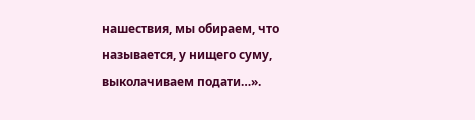нашествия, мы обираем, что называется, у нищего суму, выколачиваем подати…».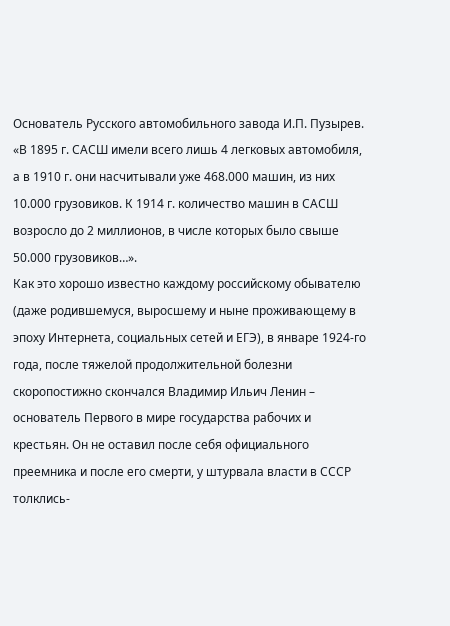Основатель Русского автомобильного завода И.П. Пузырев.
«В 1895 г. САСШ имели всего лишь 4 легковых автомобиля, а в 1910 г. они насчитывали уже 468.000 машин, из них 10.000 грузовиков. К 1914 г. количество машин в САСШ возросло до 2 миллионов, в числе которых было свыше 50.000 грузовиков…».
Как это хорошо известно каждому российскому обывателю (даже родившемуся, выросшему и ныне проживающему в эпоху Интернета, социальных сетей и ЕГЭ), в январе 1924-го года, после тяжелой продолжительной болезни скоропостижно скончался Владимир Ильич Ленин – основатель Первого в мире государства рабочих и крестьян. Он не оставил после себя официального преемника и после его смерти, у штурвала власти в СССР толклись-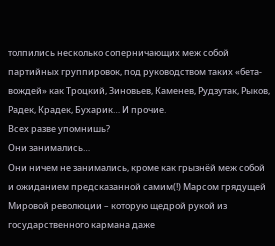толпились несколько соперничающих меж собой партийных группировок, под руководством таких «бета-вождей» как Троцкий, Зиновьев, Каменев, Рудзутак, Рыков, Радек, Крадек, Бухарик… И прочие.
Всех разве упомнишь?
Они занимались…
Они ничем не занимались, кроме как грызнёй меж собой и ожиданием предсказанной самим(!) Марсом грядущей Мировой революции – которую щедрой рукой из государственного кармана даже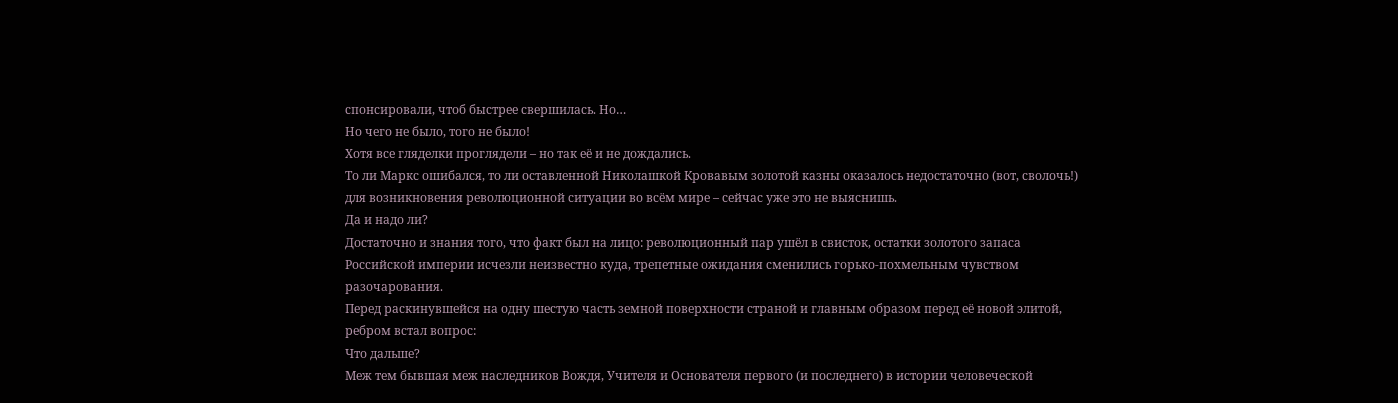спонсировали, чтоб быстрее свершилась. Но…
Но чего не было, того не было!
Хотя все гляделки проглядели – но так её и не дождались.
То ли Маркс ошибался, то ли оставленной Николашкой Кровавым золотой казны оказалось недостаточно (вот, сволочь!) для возникновения революционной ситуации во всём мире – сейчас уже это не выяснишь.
Да и надо ли?
Достаточно и знания того, что факт был на лицо: революционный пар ушёл в свисток, остатки золотого запаса Российской империи исчезли неизвестно куда, трепетные ожидания сменились горько-похмельным чувством разочарования.
Перед раскинувшейся на одну шестую часть земной поверхности страной и главным образом перед её новой элитой, ребром встал вопрос:
Что дальше?
Меж тем бывшая меж наследников Вождя, Учителя и Основателя первого (и последнего) в истории человеческой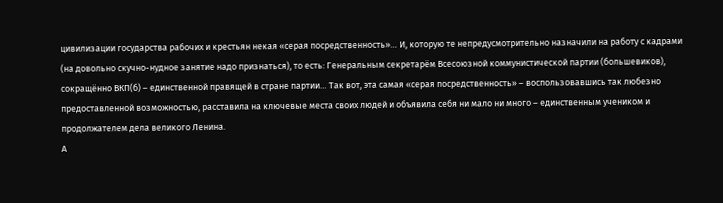цивилизации государства рабочих и крестьян некая «серая посредственность»… И, которую те непредусмотрительно назначили на работу с кадрами (на довольно скучно-нудное занятие надо признаться), то есть: Генеральным секретарём Всесоюзной коммунистической партии (большевиков), сокращённо ВКП(б) – единственной правящей в стране партии… Так вот, эта самая «серая посредственность» – воспользовавшись так любезно предоставленной возможностью, расставила на ключевые места своих людей и объявила себя ни мало ни много – единственным учеником и продолжателем дела великого Ленина.
А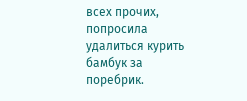всех прочих, попросила удалиться курить бамбук за поребрик.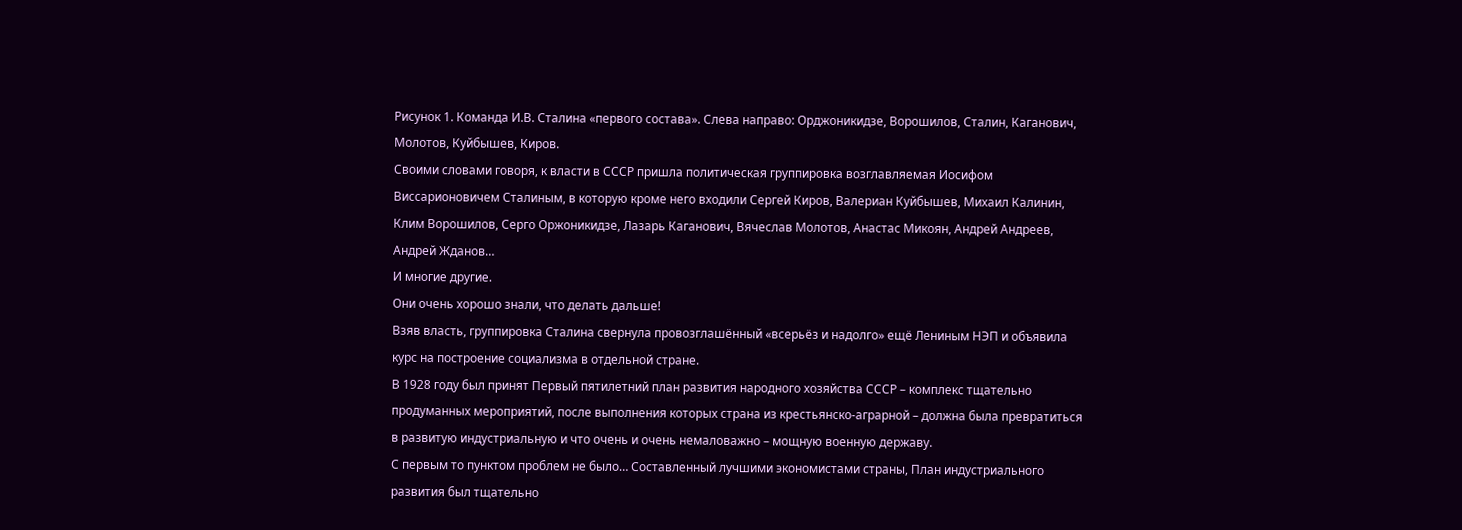Рисунок 1. Команда И.В. Сталина «первого состава». Слева направо: Орджоникидзе, Ворошилов, Сталин, Каганович, Молотов, Куйбышев, Киров.
Своими словами говоря, к власти в СССР пришла политическая группировка возглавляемая Иосифом Виссарионовичем Сталиным, в которую кроме него входили Сергей Киров, Валериан Куйбышев, Михаил Калинин, Клим Ворошилов, Серго Оржоникидзе, Лазарь Каганович, Вячеслав Молотов, Анастас Микоян, Андрей Андреев, Андрей Жданов…
И многие другие.
Они очень хорошо знали, что делать дальше!
Взяв власть, группировка Сталина свернула провозглашённый «всерьёз и надолго» ещё Лениным НЭП и объявила курс на построение социализма в отдельной стране.
В 1928 году был принят Первый пятилетний план развития народного хозяйства СССР – комплекс тщательно продуманных мероприятий, после выполнения которых страна из крестьянско-аграрной – должна была превратиться в развитую индустриальную и что очень и очень немаловажно – мощную военную державу.
С первым то пунктом проблем не было… Составленный лучшими экономистами страны, План индустриального развития был тщательно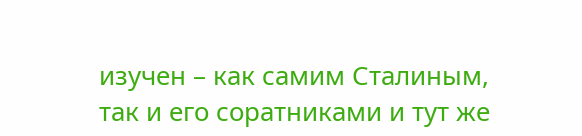изучен – как самим Сталиным, так и его соратниками и тут же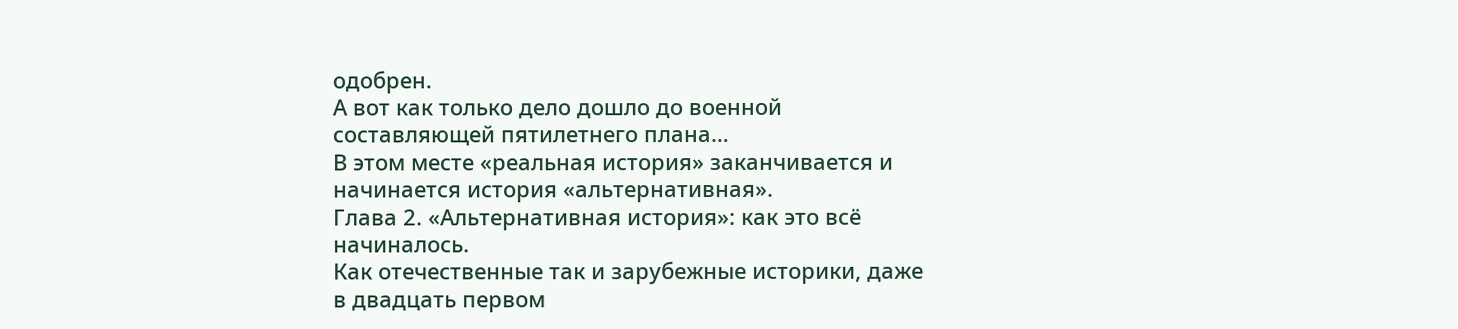одобрен.
А вот как только дело дошло до военной составляющей пятилетнего плана…
В этом месте «реальная история» заканчивается и начинается история «альтернативная».
Глава 2. «Альтернативная история»: как это всё начиналось.
Как отечественные так и зарубежные историки, даже в двадцать первом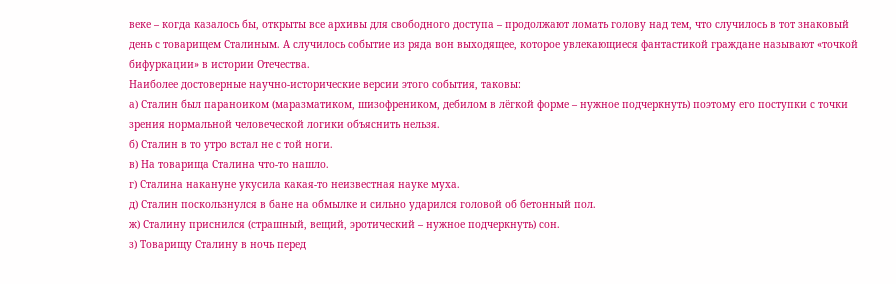веке – когда казалось бы, открыты все архивы для свободного доступа – продолжают ломать голову над тем, что случилось в тот знаковый день с товарищем Сталиным. А случилось событие из ряда вон выходящее, которое увлекающиеся фантастикой граждане называют «точкой бифуркации» в истории Отечества.
Наиболее достоверные научно-исторические версии этого события, таковы:
а) Сталин был параноиком (маразматиком, шизофреником, дебилом в лёгкой форме – нужное подчеркнуть) поэтому его поступки с точки зрения нормальной человеческой логики объяснить нельзя.
б) Сталин в то утро встал не с той ноги.
в) На товарища Сталина что-то нашло.
г) Сталина накануне укусила какая-то неизвестная науке муха.
д) Сталин поскользнулся в бане на обмылке и сильно ударился головой об бетонный пол.
ж) Сталину приснился (страшный, вещий, эротический – нужное подчеркнуть) сон.
з) Товарищу Сталину в ночь перед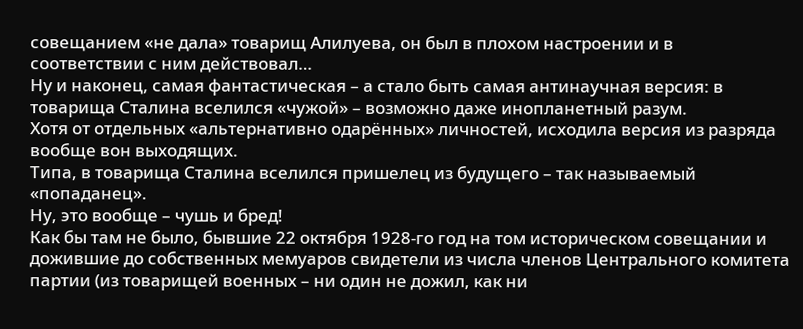совещанием «не дала» товарищ Алилуева, он был в плохом настроении и в соответствии с ним действовал…
Ну и наконец, самая фантастическая – а стало быть самая антинаучная версия: в товарища Сталина вселился «чужой» – возможно даже инопланетный разум.
Хотя от отдельных «альтернативно одарённых» личностей, исходила версия из разряда вообще вон выходящих.
Типа, в товарища Сталина вселился пришелец из будущего – так называемый «попаданец».
Ну, это вообще – чушь и бред!
Как бы там не было, бывшие 22 октября 1928-го год на том историческом совещании и дожившие до собственных мемуаров свидетели из числа членов Центрального комитета партии (из товарищей военных – ни один не дожил, как ни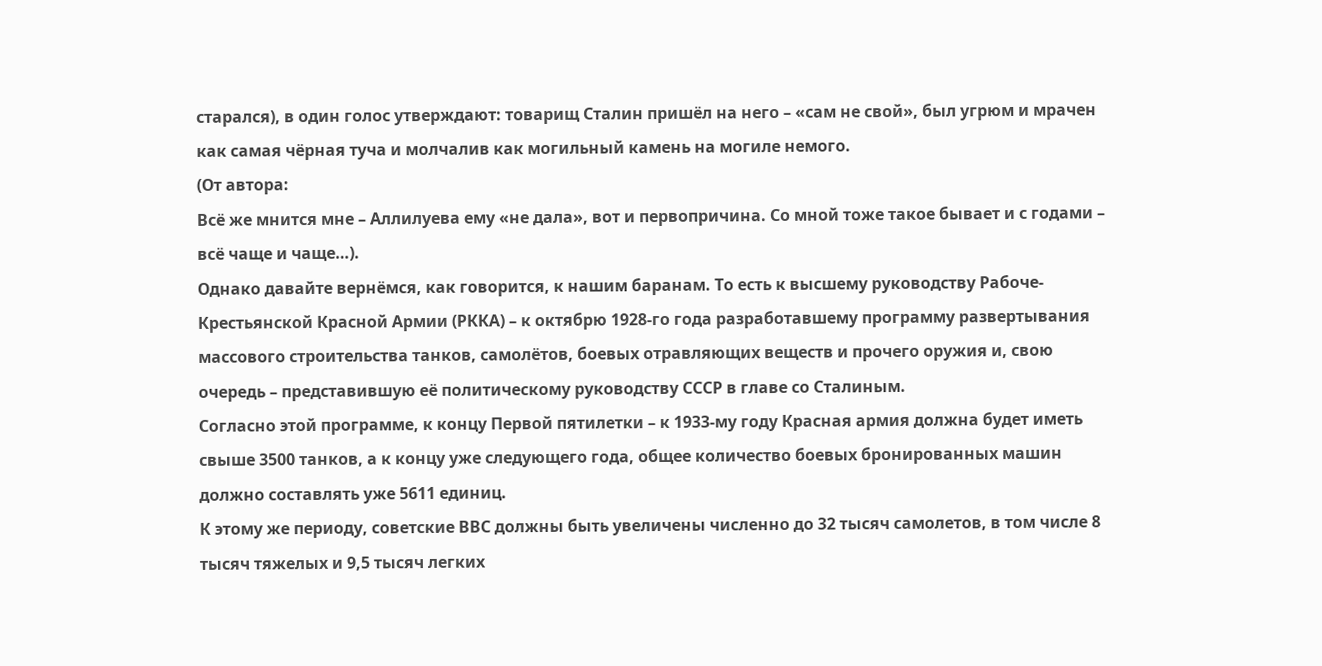старался), в один голос утверждают: товарищ Сталин пришёл на него – «сам не свой», был угрюм и мрачен как самая чёрная туча и молчалив как могильный камень на могиле немого.
(От автора:
Всё же мнится мне – Аллилуева ему «не дала», вот и первопричина. Со мной тоже такое бывает и с годами – всё чаще и чаще…).
Однако давайте вернёмся, как говорится, к нашим баранам. То есть к высшему руководству Рабоче-Крестьянской Красной Армии (РККА) – к октябрю 1928-го года разработавшему программу развертывания массового строительства танков, самолётов, боевых отравляющих веществ и прочего оружия и, свою очередь – представившую её политическому руководству СССР в главе со Сталиным.
Согласно этой программе, к концу Первой пятилетки – к 1933-му году Красная армия должна будет иметь свыше 3500 танков, а к концу уже следующего года, общее количество боевых бронированных машин должно составлять уже 5611 единиц.
К этому же периоду, советские ВВС должны быть увеличены численно до 32 тысяч самолетов, в том числе 8 тысяч тяжелых и 9,5 тысяч легких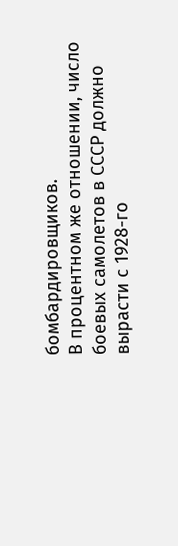бомбардировщиков.
В процентном же отношении, число боевых самолетов в СССР должно вырасти с 1928-го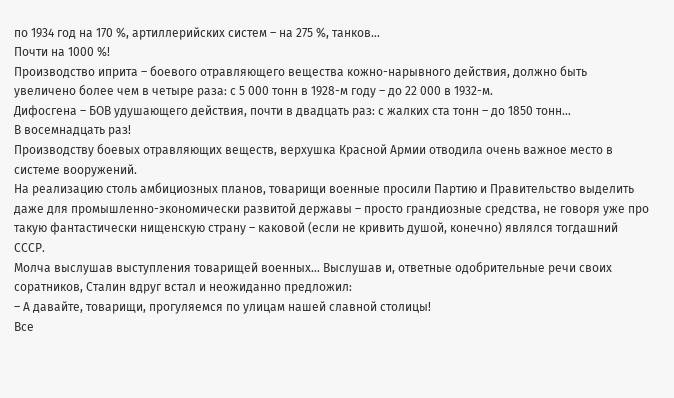по 1934 год на 170 %, артиллерийских систем – на 275 %, танков…
Почти на 1000 %!
Производство иприта – боевого отравляющего вещества кожно-нарывного действия, должно быть увеличено более чем в четыре раза: с 5 000 тонн в 1928-м году – до 22 000 в 1932-м.
Дифосгена – БОВ удушающего действия, почти в двадцать раз: с жалких ста тонн – до 1850 тонн…
В восемнадцать раз!
Производству боевых отравляющих веществ, верхушка Красной Армии отводила очень важное место в системе вооружений.
На реализацию столь амбициозных планов, товарищи военные просили Партию и Правительство выделить даже для промышленно-экономически развитой державы – просто грандиозные средства, не говоря уже про такую фантастически нищенскую страну – каковой (если не кривить душой, конечно) являлся тогдашний СССР.
Молча выслушав выступления товарищей военных… Выслушав и, ответные одобрительные речи своих соратников, Сталин вдруг встал и неожиданно предложил:
– А давайте, товарищи, прогуляемся по улицам нашей славной столицы!
Все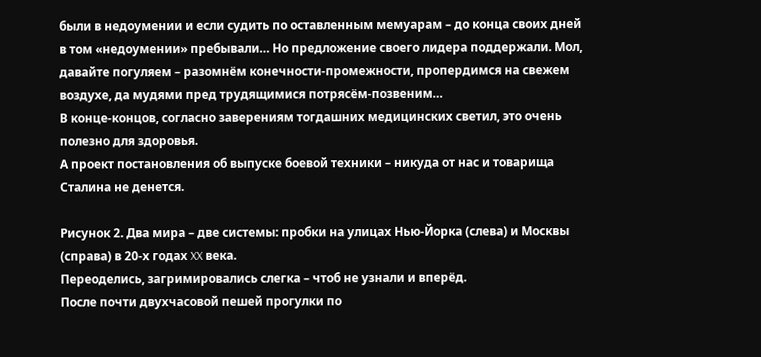были в недоумении и если судить по оставленным мемуарам – до конца своих дней в том «недоумении» пребывали… Но предложение своего лидера поддержали. Мол, давайте погуляем – разомнём конечности-промежности, пропердимся на свежем воздухе, да мудями пред трудящимися потрясём-позвеним…
В конце-концов, согласно заверениям тогдашних медицинских светил, это очень полезно для здоровья.
А проект постановления об выпуске боевой техники – никуда от нас и товарища Сталина не денется.

Рисунок 2. Два мира – две системы: пробки на улицах Нью-Йорка (слева) и Москвы (справа) в 20-х годах XX века.
Переоделись, загримировались слегка – чтоб не узнали и вперёд.
После почти двухчасовой пешей прогулки по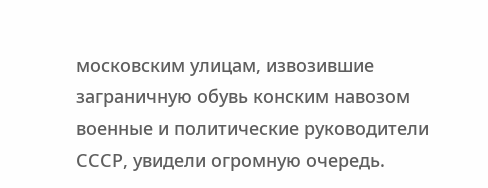московским улицам, извозившие заграничную обувь конским навозом военные и политические руководители СССР, увидели огромную очередь.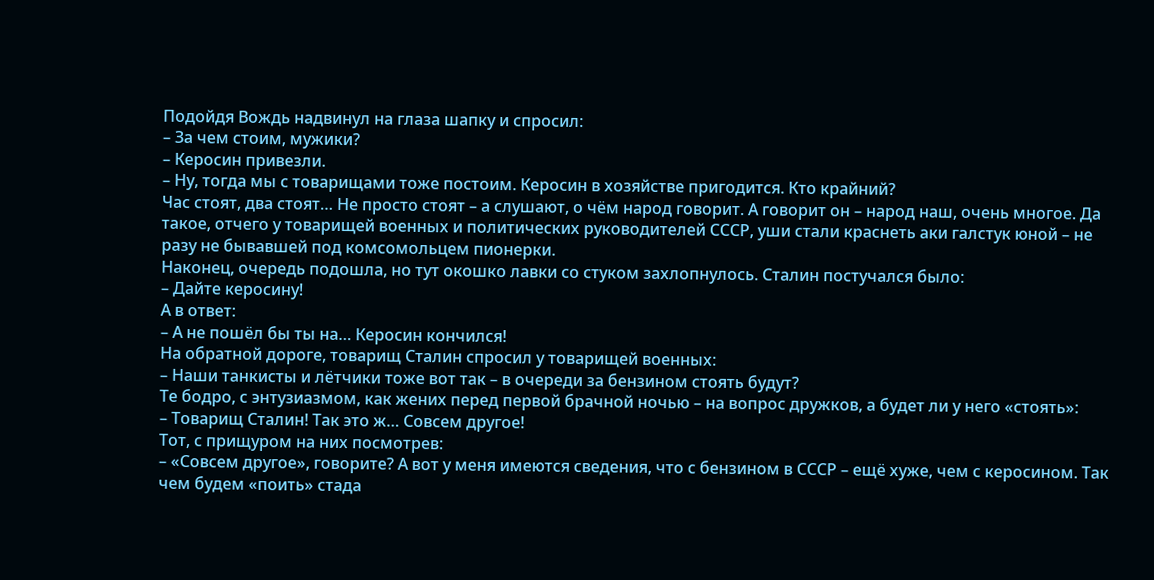Подойдя Вождь надвинул на глаза шапку и спросил:
– За чем стоим, мужики?
– Керосин привезли.
– Ну, тогда мы с товарищами тоже постоим. Керосин в хозяйстве пригодится. Кто крайний?
Час стоят, два стоят… Не просто стоят – а слушают, о чём народ говорит. А говорит он – народ наш, очень многое. Да такое, отчего у товарищей военных и политических руководителей СССР, уши стали краснеть аки галстук юной – не разу не бывавшей под комсомольцем пионерки.
Наконец, очередь подошла, но тут окошко лавки со стуком захлопнулось. Сталин постучался было:
– Дайте керосину!
А в ответ:
– А не пошёл бы ты на… Керосин кончился!
На обратной дороге, товарищ Сталин спросил у товарищей военных:
– Наши танкисты и лётчики тоже вот так – в очереди за бензином стоять будут?
Те бодро, с энтузиазмом, как жених перед первой брачной ночью – на вопрос дружков, а будет ли у него «стоять»:
– Товарищ Сталин! Так это ж… Совсем другое!
Тот, с прищуром на них посмотрев:
– «Совсем другое», говорите? А вот у меня имеются сведения, что с бензином в СССР – ещё хуже, чем с керосином. Так чем будем «поить» стада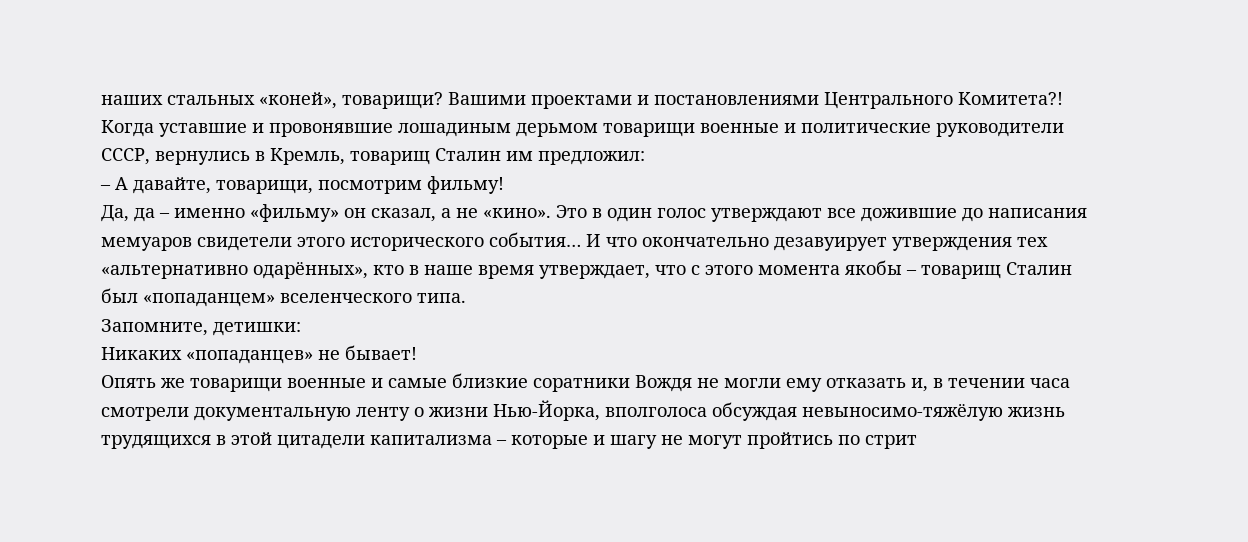наших стальных «коней», товарищи? Вашими проектами и постановлениями Центрального Комитета?!
Когда уставшие и провонявшие лошадиным дерьмом товарищи военные и политические руководители СССР, вернулись в Кремль, товарищ Сталин им предложил:
– А давайте, товарищи, посмотрим фильму!
Да, да – именно «фильму» он сказал, а не «кино». Это в один голос утверждают все дожившие до написания мемуаров свидетели этого исторического события… И что окончательно дезавуирует утверждения тех «альтернативно одарённых», кто в наше время утверждает, что с этого момента якобы – товарищ Сталин был «попаданцем» вселенческого типа.
Запомните, детишки:
Никаких «попаданцев» не бывает!
Опять же товарищи военные и самые близкие соратники Вождя не могли ему отказать и, в течении часа смотрели документальную ленту о жизни Нью-Йорка, вполголоса обсуждая невыносимо-тяжёлую жизнь трудящихся в этой цитадели капитализма – которые и шагу не могут пройтись по стрит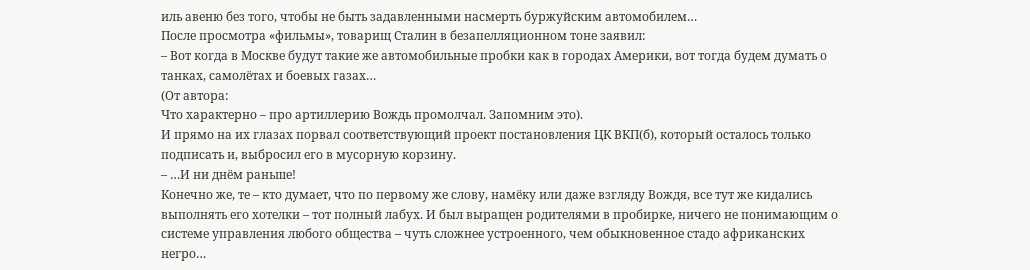иль авеню без того, чтобы не быть задавленными насмерть буржуйским автомобилем…
После просмотра «фильмы», товарищ Сталин в безапелляционном тоне заявил:
– Вот когда в Москве будут такие же автомобильные пробки как в городах Америки, вот тогда будем думать о танках, самолётах и боевых газах…
(От автора:
Что характерно – про артиллерию Вождь промолчал. Запомним это).
И прямо на их глазах порвал соответствующий проект постановления ЦК ВКП(б), который осталось только подписать и, выбросил его в мусорную корзину.
– …И ни днём раньше!
Конечно же, те – кто думает, что по первому же слову, намёку или даже взгляду Вождя, все тут же кидались выполнять его хотелки – тот полный лабух. И был выращен родителями в пробирке, ничего не понимающим о системе управления любого общества – чуть сложнее устроенного, чем обыкновенное стадо африканских негро…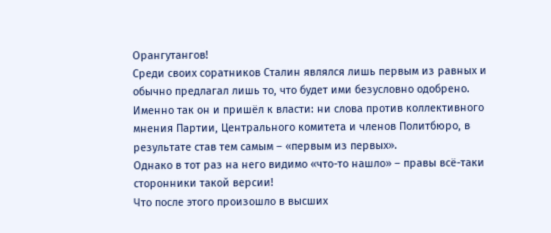Орангутангов!
Среди своих соратников Сталин являлся лишь первым из равных и обычно предлагал лишь то, что будет ими безусловно одобрено.
Именно так он и пришёл к власти: ни слова против коллективного мнения Партии, Центрального комитета и членов Политбюро, в результате став тем самым – «первым из первых».
Однако в тот раз на него видимо «что-то нашло» – правы всё-таки сторонники такой версии!
Что после этого произошло в высших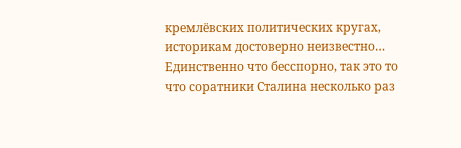кремлёвских политических кругах, историкам достоверно неизвестно…
Единственно что бесспорно, так это то что соратники Сталина несколько раз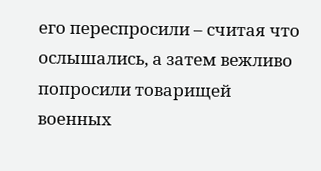его переспросили – считая что ослышались, а затем вежливо попросили товарищей военных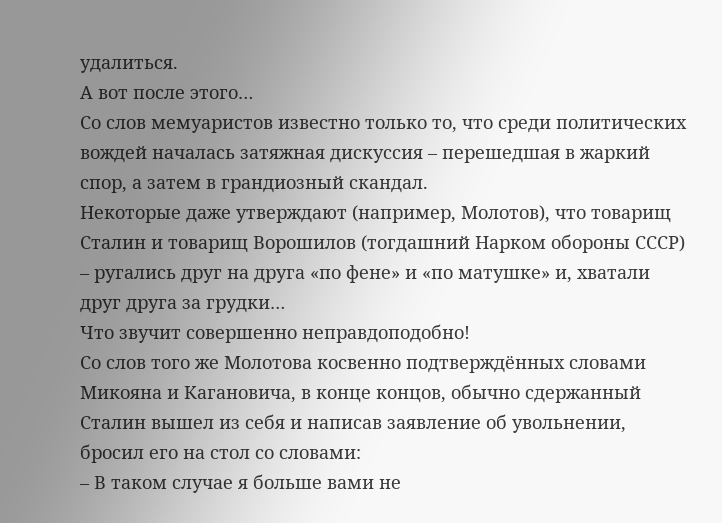удалиться.
А вот после этого…
Со слов мемуаристов известно только то, что среди политических вождей началась затяжная дискуссия – перешедшая в жаркий спор, а затем в грандиозный скандал.
Некоторые даже утверждают (например, Молотов), что товарищ Сталин и товарищ Ворошилов (тогдашний Нарком обороны СССР) – ругались друг на друга «по фене» и «по матушке» и, хватали друг друга за грудки…
Что звучит совершенно неправдоподобно!
Со слов того же Молотова косвенно подтверждённых словами Микояна и Кагановича, в конце концов, обычно сдержанный Сталин вышел из себя и написав заявление об увольнении, бросил его на стол со словами:
– В таком случае я больше вами не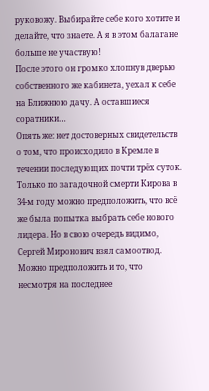руковожу. Выбирайте себе кого хотите и делайте, что знаете. А я в этом балагане больше не участвую!
После этого он громко хлопнув дверью собственного же кабинета, уехал к себе на Ближнюю дачу. А оставшиеся соратники…
Опять же: нет достоверных свидетельств о том, что происходило в Кремле в течении последующих почти трёх суток. Только по загадочной смерти Кирова в 34-м году можно предположить, что всё же была попытка выбрать себе нового лидера. Но в свою очередь видимо, Сергей Миронович взял самоотвод. Можно предположить и то, что несмотря на последнее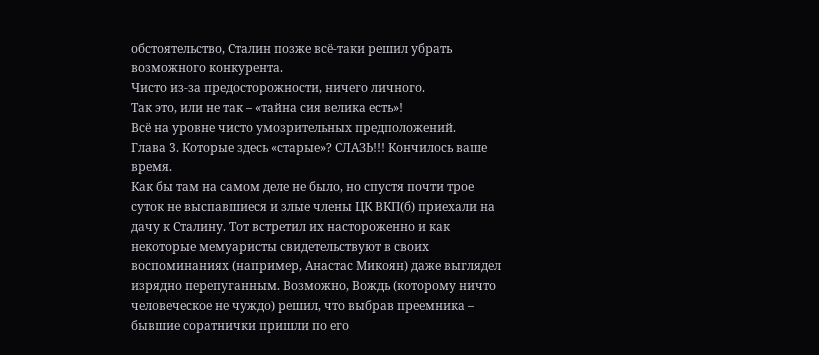обстоятельство, Сталин позже всё-таки решил убрать возможного конкурента.
Чисто из-за предосторожности, ничего личного.
Так это, или не так – «тайна сия велика есть»!
Всё на уровне чисто умозрительных предположений.
Глава 3. Которые здесь «старые»? СЛАЗЬ!!! Кончилось ваше время.
Как бы там на самом деле не было, но спустя почти трое суток не выспавшиеся и злые члены ЦК ВКП(б) приехали на дачу к Сталину. Тот встретил их настороженно и как некоторые мемуаристы свидетельствуют в своих воспоминаниях (например, Анастас Микоян) даже выглядел изрядно перепуганным. Возможно, Вождь (которому ничто человеческое не чуждо) решил, что выбрав преемника – бывшие соратнички пришли по его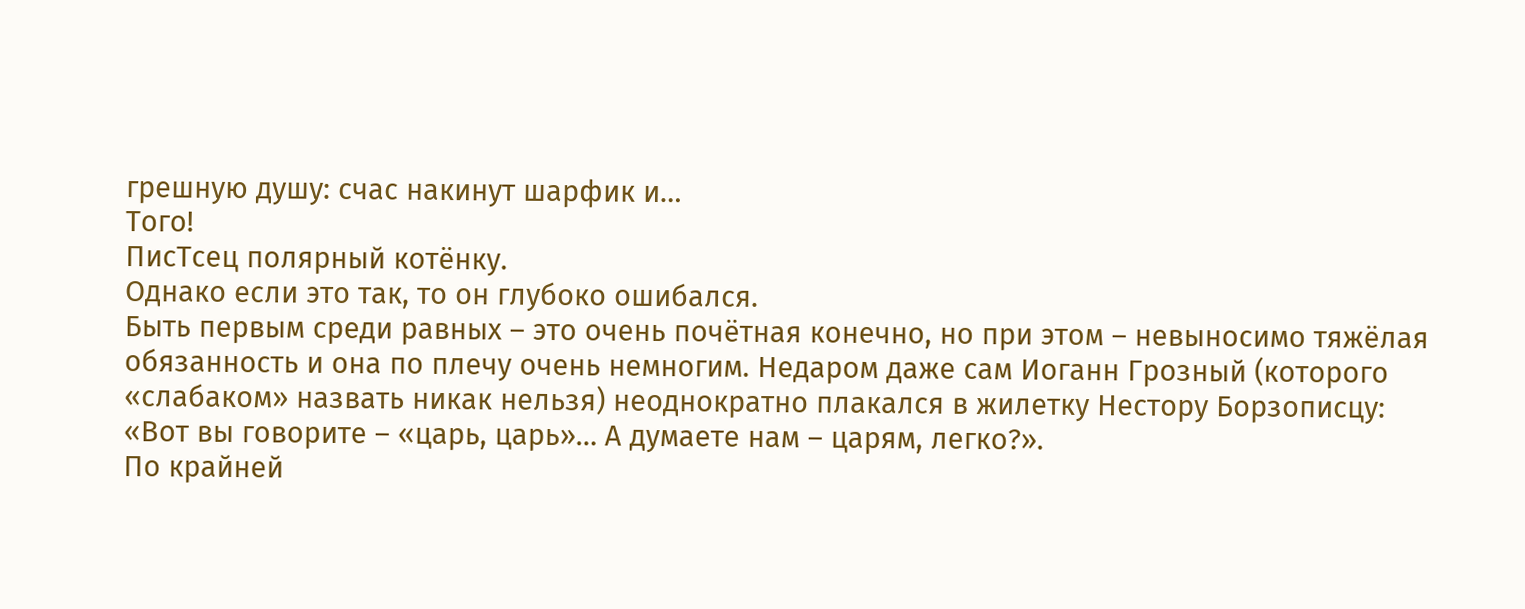грешную душу: счас накинут шарфик и…
Того!
ПисТсец полярный котёнку.
Однако если это так, то он глубоко ошибался.
Быть первым среди равных – это очень почётная конечно, но при этом – невыносимо тяжёлая обязанность и она по плечу очень немногим. Недаром даже сам Иоганн Грозный (которого «слабаком» назвать никак нельзя) неоднократно плакался в жилетку Нестору Борзописцу:
«Вот вы говорите – «царь, царь»… А думаете нам – царям, легко?».
По крайней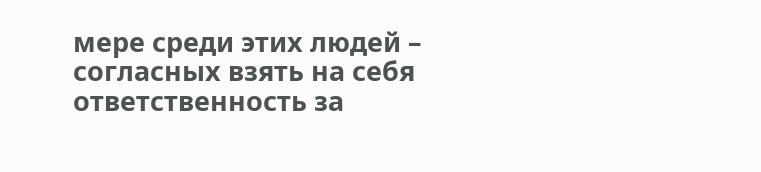мере среди этих людей – согласных взять на себя ответственность за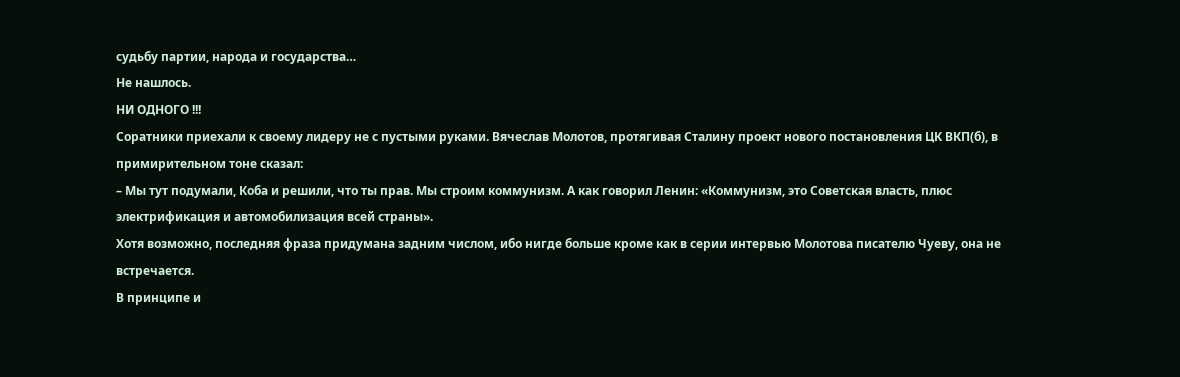судьбу партии, народа и государства…
Не нашлось.
НИ ОДНОГО !!!
Соратники приехали к своему лидеру не с пустыми руками. Вячеслав Молотов, протягивая Сталину проект нового постановления ЦК ВКП(б), в примирительном тоне сказал:
– Мы тут подумали, Коба и решили, что ты прав. Мы строим коммунизм. А как говорил Ленин: «Коммунизм, это Советская власть, плюс электрификация и автомобилизация всей страны».
Хотя возможно, последняя фраза придумана задним числом, ибо нигде больше кроме как в серии интервью Молотова писателю Чуеву, она не встречается.
В принципе и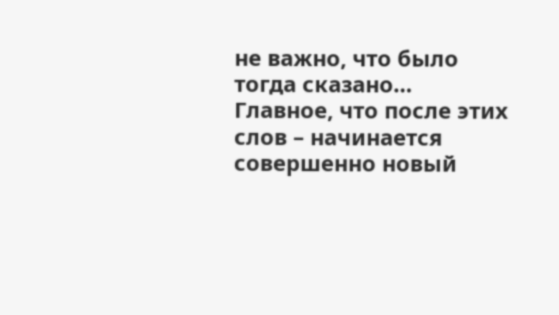не важно, что было тогда сказано…
Главное, что после этих слов – начинается совершенно новый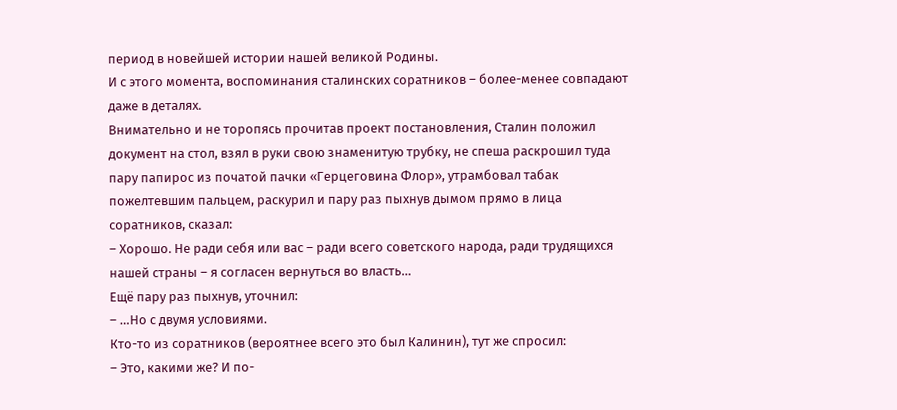период в новейшей истории нашей великой Родины.
И с этого момента, воспоминания сталинских соратников – более-менее совпадают даже в деталях.
Внимательно и не торопясь прочитав проект постановления, Сталин положил документ на стол, взял в руки свою знаменитую трубку, не спеша раскрошил туда пару папирос из початой пачки «Герцеговина Флор», утрамбовал табак пожелтевшим пальцем, раскурил и пару раз пыхнув дымом прямо в лица соратников, сказал:
– Хорошо. Не ради себя или вас – ради всего советского народа, ради трудящихся нашей страны – я согласен вернуться во власть…
Ещё пару раз пыхнув, уточнил:
– …Но с двумя условиями.
Кто-то из соратников (вероятнее всего это был Калинин), тут же спросил:
– Это, какими же? И по-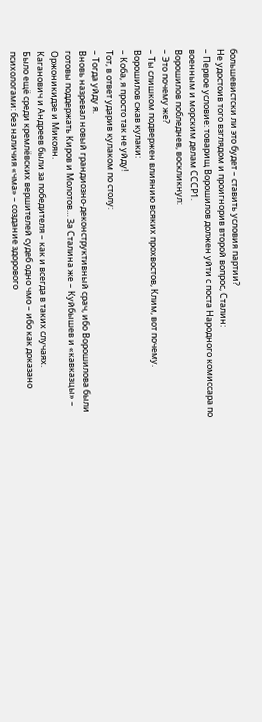большевистски ли это будет – ставить условия партии?
Не удостоив того взглядом и проигнорив второй вопрос, Сталин:
– Первое условие: товарищ Ворошилов должен уйти с поста Народного комиссара по военным и морским делам СССР1.
Ворошилов побледнев, воскликнул:
– Это почему же?
– Ты слишком подвержен влиянию всяких прохвостов, Клим, вот почему.
Ворошилов сжав кулаки:
– Коба, я просто так не уйду!
Тот, в ответ ударив кулаком по столу:
– Тогда уйду я.
Вновь назревал новый грандиозно-деконструктивный срач, ибо Ворошилова были готовы поддержать Киров и Молотов… За Сталина же – Куйбышев и «кавказцы» – Оржоникидзе и Микоян.
Каганович и Андреев были за победителя – как и всегда в таких случаях.
Было ещё среди кремлёвских вершителей судеб одно чмо – ибо как доказано психологами: без наличия «чма» – создание здорового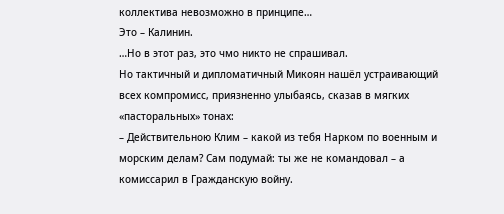коллектива невозможно в принципе…
Это – Калинин.
…Но в этот раз, это чмо никто не спрашивал.
Но тактичный и дипломатичный Микоян нашёл устраивающий всех компромисс, приязненно улыбаясь, сказав в мягких «пасторальных» тонах:
– Действительною Клим – какой из тебя Нарком по военным и морским делам? Сам подумай: ты же не командовал – а комиссарил в Гражданскую войну.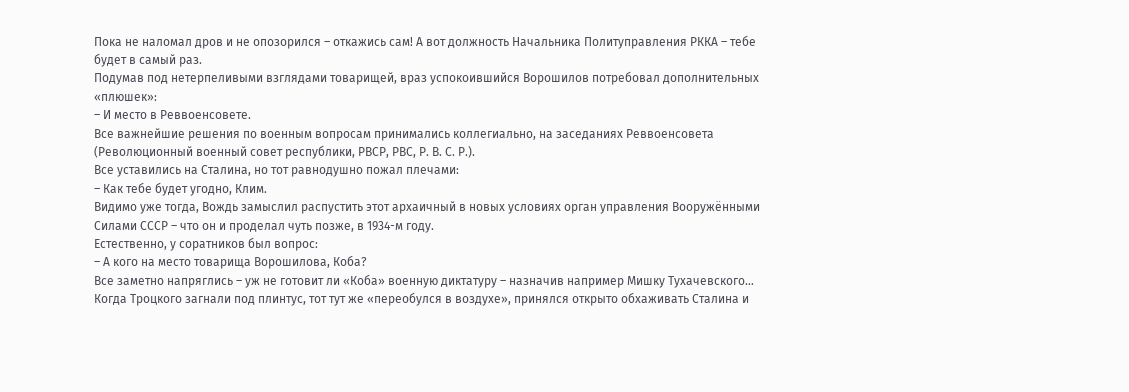Пока не наломал дров и не опозорился – откажись сам! А вот должность Начальника Политуправления РККА – тебе будет в самый раз.
Подумав под нетерпеливыми взглядами товарищей, враз успокоившийся Ворошилов потребовал дополнительных «плюшек»:
– И место в Реввоенсовете.
Все важнейшие решения по военным вопросам принимались коллегиально, на заседаниях Реввоенсовета (Революционный военный совет республики, РВСР, РВС, Р. В. С. Р.).
Все уставились на Сталина, но тот равнодушно пожал плечами:
– Как тебе будет угодно, Клим.
Видимо уже тогда, Вождь замыслил распустить этот архаичный в новых условиях орган управления Вооружёнными Силами СССР – что он и проделал чуть позже, в 1934-м году.
Естественно, у соратников был вопрос:
– А кого на место товарища Ворошилова, Коба?
Все заметно напряглись – уж не готовит ли «Коба» военную диктатуру – назначив например Мишку Тухачевского… Когда Троцкого загнали под плинтус, тот тут же «переобулся в воздухе», принялся открыто обхаживать Сталина и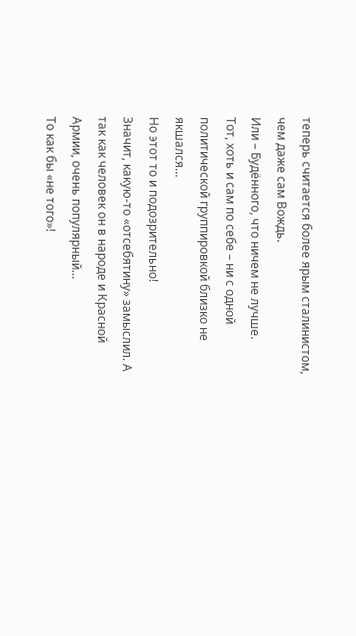теперь считается более ярым сталинистом, чем даже сам Вождь.
Или – Будённого, что ничем не лучше.
Тот, хоть и сам по себе – ни с одной политической группировкой близко не якшался…
Но этот то и подозрительно!
Значит, какую-то «отсебятину» замыслил. А так как человек он в народе и Красной Армии, очень популярный…
То как бы «не того»!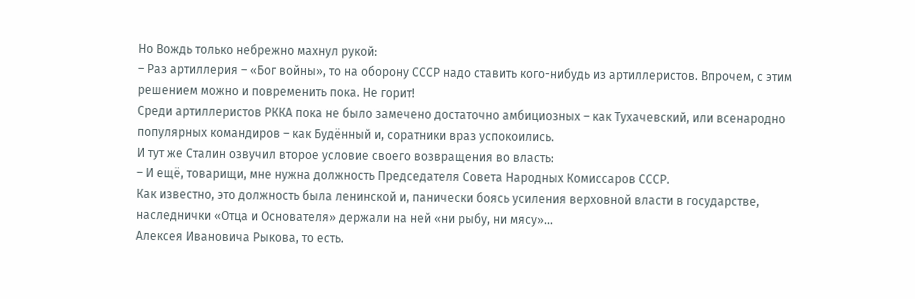Но Вождь только небрежно махнул рукой:
– Раз артиллерия – «Бог войны», то на оборону СССР надо ставить кого-нибудь из артиллеристов. Впрочем, с этим решением можно и повременить пока. Не горит!
Среди артиллеристов РККА пока не было замечено достаточно амбициозных – как Тухачевский, или всенародно популярных командиров – как Будённый и, соратники враз успокоились.
И тут же Сталин озвучил второе условие своего возвращения во власть:
– И ещё, товарищи, мне нужна должность Председателя Совета Народных Комиссаров СССР.
Как известно, это должность была ленинской и, панически боясь усиления верховной власти в государстве, наследнички «Отца и Основателя» держали на ней «ни рыбу, ни мясу»…
Алексея Ивановича Рыкова, то есть.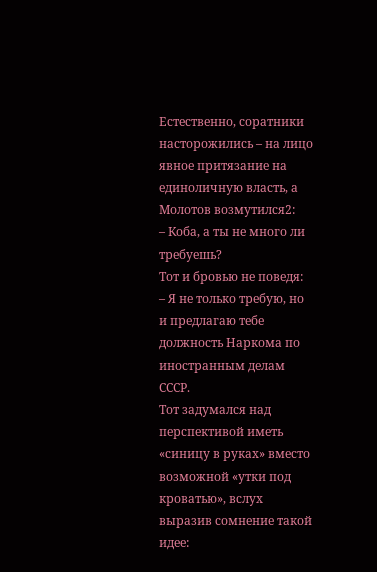Естественно, соратники насторожились – на лицо явное притязание на единоличную власть, а Молотов возмутился2:
– Коба, а ты не много ли требуешь?
Тот и бровью не поведя:
– Я не только требую, но и предлагаю тебе должность Наркома по иностранным делам СССР.
Тот задумался над перспективой иметь «синицу в руках» вместо возможной «утки под кроватью», вслух выразив сомнение такой идее: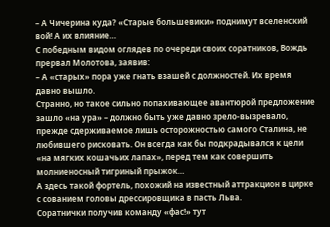– А Чичерина куда? «Старые большевики» поднимут вселенский вой! А их влияние…
С победным видом оглядев по очереди своих соратников, Вождь прервал Молотова, заявив:
– А «старых» пора уже гнать взашей с должностей. Их время давно вышло.
Странно, но такое сильно попахивающее авантюрой предложение зашло «на ура» – должно быть уже давно зрело-вызревало, прежде сдерживаемое лишь осторожностью самого Сталина, не любившего рисковать. Он всегда как бы подкрадывался к цели «на мягких кошачьих лапах», перед тем как совершить молниеносный тигриный прыжок…
А здесь такой фортель, похожий на известный аттракцион в цирке с сованием головы дрессировщика в пасть Льва.
Соратнички получив команду «фас!» тут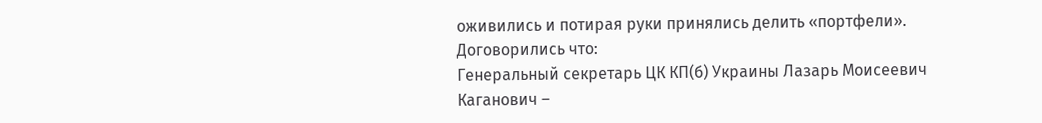оживились и потирая руки принялись делить «портфели».
Договорились что:
Генеральный секретарь ЦК КП(б) Украины Лазарь Моисеевич Каганович –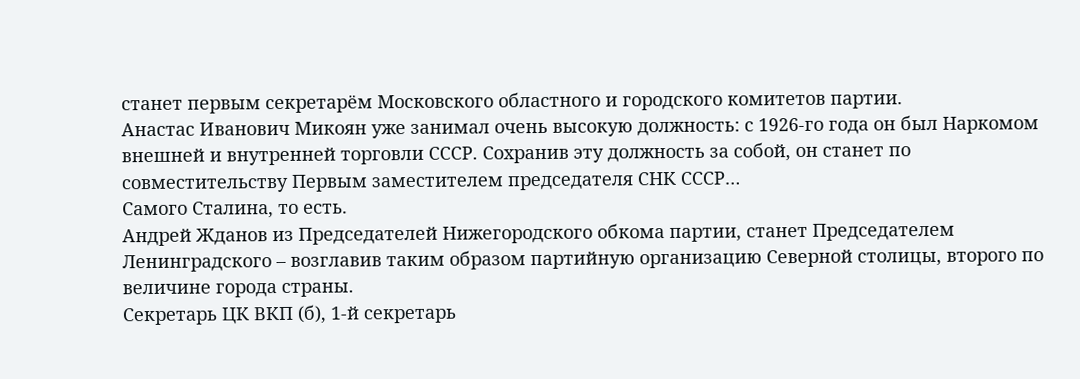станет первым секретарём Московского областного и городского комитетов партии.
Анастас Иванович Микоян уже занимал очень высокую должность: с 1926-го года он был Наркомом внешней и внутренней торговли СССР. Сохранив эту должность за собой, он станет по совместительству Первым заместителем председателя СНК СССР…
Самого Сталина, то есть.
Андрей Жданов из Председателей Нижегородского обкома партии, станет Председателем Ленинградского – возглавив таким образом партийную организацию Северной столицы, второго по величине города страны.
Секретарь ЦК ВКП (б), 1-й секретарь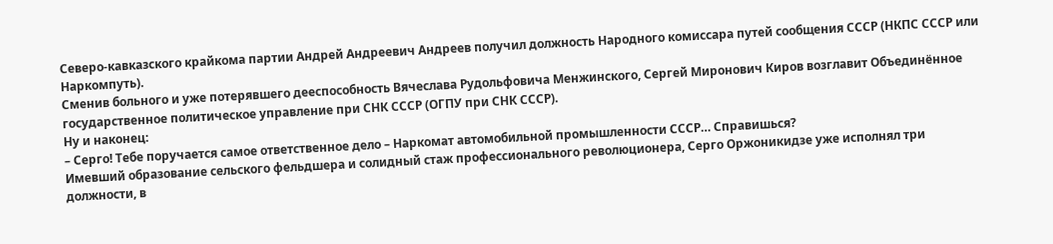Северо-кавказского крайкома партии Андрей Андреевич Андреев получил должность Народного комиссара путей сообщения СССР (НКПС СССР или Наркомпуть).
Сменив больного и уже потерявшего дееспособность Вячеслава Рудольфовича Менжинского, Сергей Миронович Киров возглавит Объединённое государственное политическое управление при СНК СССР (ОГПУ при СНК СССР).
Ну и наконец:
– Серго! Тебе поручается самое ответственное дело – Наркомат автомобильной промышленности СССР… Справишься?
Имевший образование сельского фельдшера и солидный стаж профессионального революционера, Серго Оржоникидзе уже исполнял три должности, в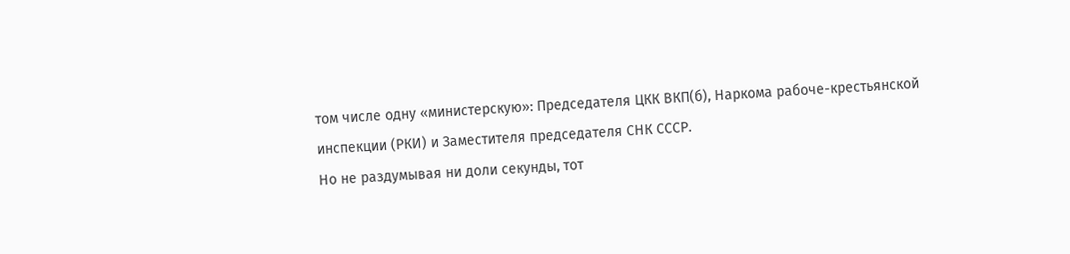том числе одну «министерскую»: Председателя ЦКК ВКП(б), Наркома рабоче-крестьянской инспекции (РКИ) и Заместителя председателя СНК СССР.
Но не раздумывая ни доли секунды, тот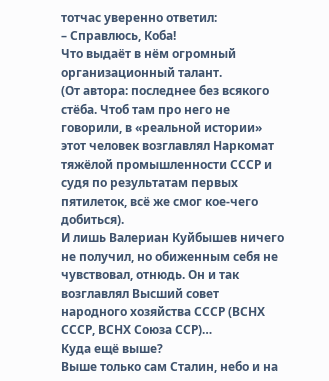тотчас уверенно ответил:
– Справлюсь, Коба!
Что выдаёт в нём огромный организационный талант.
(От автора: последнее без всякого стёба. Чтоб там про него не говорили, в «реальной истории» этот человек возглавлял Наркомат тяжёлой промышленности СССР и судя по результатам первых пятилеток, всё же смог кое-чего добиться).
И лишь Валериан Куйбышев ничего не получил, но обиженным себя не чувствовал, отнюдь. Он и так возглавлял Высший совет народного хозяйства СССР (ВСНХ СССР, ВСНХ Союза ССР)…
Куда ещё выше?
Выше только сам Сталин, небо и на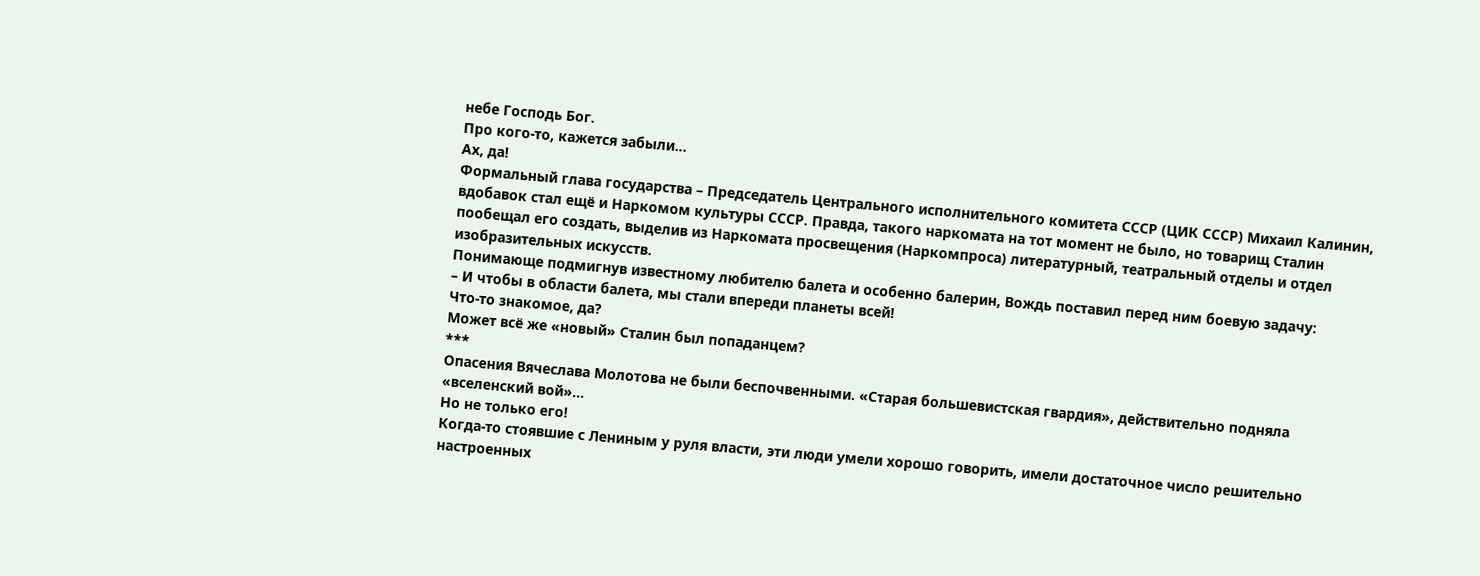небе Господь Бог.
Про кого-то, кажется забыли…
Ах, да!
Формальный глава государства – Председатель Центрального исполнительного комитета СССР (ЦИК СССР) Михаил Калинин, вдобавок стал ещё и Наркомом культуры СССР. Правда, такого наркомата на тот момент не было, но товарищ Сталин пообещал его создать, выделив из Наркомата просвещения (Наркомпроса) литературный, театральный отделы и отдел изобразительных искусств.
Понимающе подмигнув известному любителю балета и особенно балерин, Вождь поставил перед ним боевую задачу:
– И чтобы в области балета, мы стали впереди планеты всей!
Что-то знакомое, да?
Может всё же «новый» Сталин был попаданцем?
***
Опасения Вячеслава Молотова не были беспочвенными. «Старая большевистская гвардия», действительно подняла «вселенский вой»…
Но не только его!
Когда-то стоявшие с Лениным у руля власти, эти люди умели хорошо говорить, имели достаточное число решительно настроенных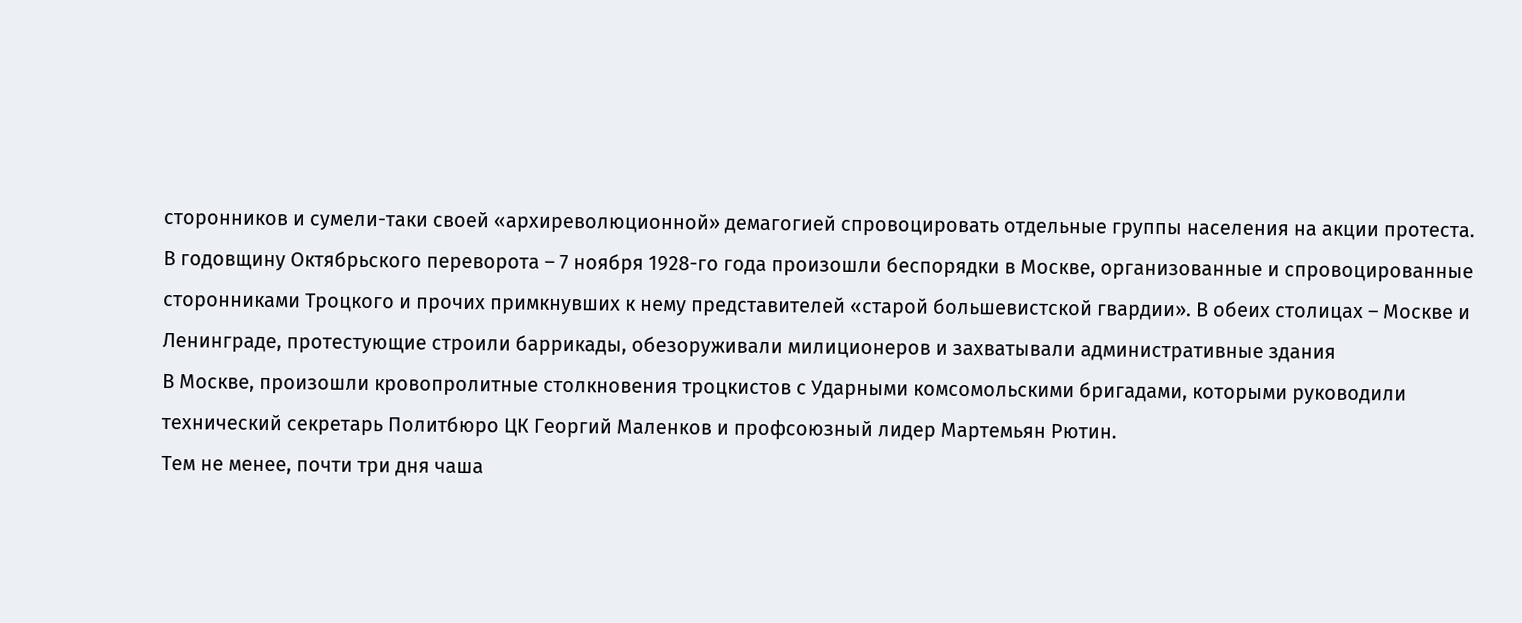сторонников и сумели-таки своей «архиреволюционной» демагогией спровоцировать отдельные группы населения на акции протеста.
В годовщину Октябрьского переворота – 7 ноября 1928-го года произошли беспорядки в Москве, организованные и спровоцированные сторонниками Троцкого и прочих примкнувших к нему представителей «старой большевистской гвардии». В обеих столицах – Москве и Ленинграде, протестующие строили баррикады, обезоруживали милиционеров и захватывали административные здания
В Москве, произошли кровопролитные столкновения троцкистов с Ударными комсомольскими бригадами, которыми руководили технический секретарь Политбюро ЦК Георгий Маленков и профсоюзный лидер Мартемьян Рютин.
Тем не менее, почти три дня чаша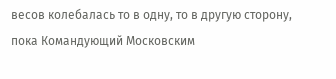весов колебалась то в одну, то в другую сторону, пока Командующий Московским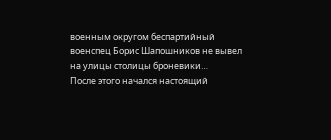военным округом беспартийный военспец Борис Шапошников не вывел на улицы столицы броневики…
После этого начался настоящий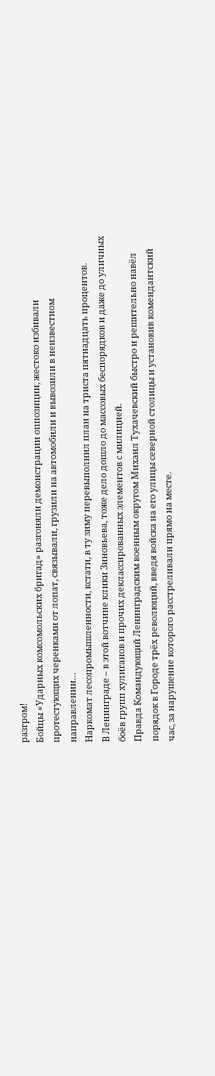разгром!
Бойцы «Ударных комсомольских бригад» разгоняли демонстрации оппозиции, жестоко избивали протестующих черенками от лопат, связывали, грузили на автомобили и вывозили в неизвестном направлении…
Наркомат лесопромышленности, кстати, в ту зиму перевыполнил план на триста пятнадцать процентов.
В Ленинграде – в этой вотчине клики Зиновьева, тоже дело дошло до массовых беспорядков и даже до уличных боёв групп хулиганов и прочих деклассированных элементов с милицией.
Правда Командующий Ленинградским военным округом Михаил Тухачевский быстро и решительно навёл порядок в Городе трёх революций, введя войска на его улицы северной столицы и установив комендантский час, за нарушение которого расстреливали прямо на месте.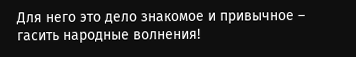Для него это дело знакомое и привычное – гасить народные волнения!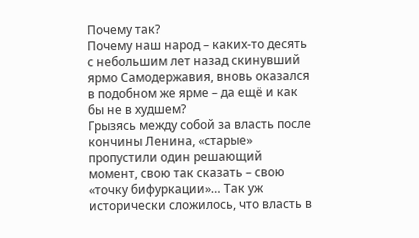Почему так?
Почему наш народ – каких-то десять с небольшим лет назад скинувший ярмо Самодержавия, вновь оказался в подобном же ярме – да ещё и как бы не в худшем?
Грызясь между собой за власть после кончины Ленина, «старые» пропустили один решающий момент, свою так сказать – свою «точку бифуркации»… Так уж исторически сложилось, что власть в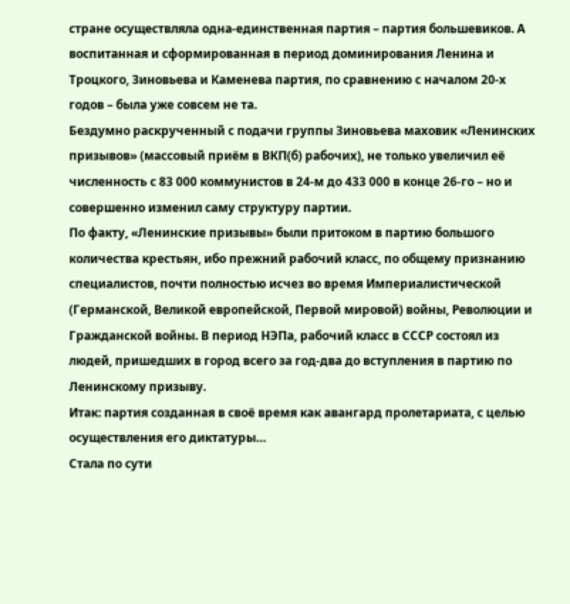стране осуществляла одна-единственная партия – партия большевиков. А воспитанная и сформированная в период доминирования Ленина и Троцкого, Зиновьева и Каменева партия, по сравнению с началом 20-х годов – была уже совсем не та.
Бездумно раскрученный с подачи группы Зиновьева маховик «Ленинских призывов» (массовый приём в ВКП(б) рабочих), не только увеличил её численность с 83 000 коммунистов в 24-м до 433 000 в конце 26-го – но и совершенно изменил саму структуру партии.
По факту, «Ленинские призывы» были притоком в партию большого количества крестьян, ибо прежний рабочий класс, по общему признанию специалистов, почти полностью исчез во время Империалистической (Германской, Великой европейской, Первой мировой) войны, Революции и Гражданской войны. В период НЭПа, рабочий класс в СССР состоял из людей, пришедших в город всего за год-два до вступления в партию по Ленинскому призыву.
Итак: партия созданная в своё время как авангард пролетариата, с целью осуществления его диктатуры…
Стала по сути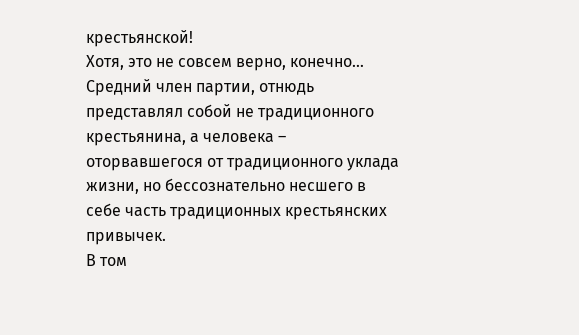крестьянской!
Хотя, это не совсем верно, конечно…
Средний член партии, отнюдь представлял собой не традиционного крестьянина, а человека – оторвавшегося от традиционного уклада жизни, но бессознательно несшего в себе часть традиционных крестьянских привычек.
В том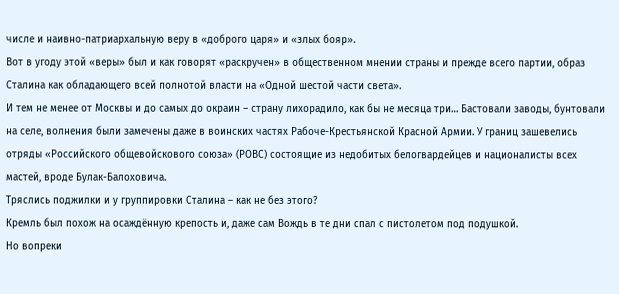числе и наивно-патриархальную веру в «доброго царя» и «злых бояр».
Вот в угоду этой «веры» был и как говорят «раскручен» в общественном мнении страны и прежде всего партии, образ Сталина как обладающего всей полнотой власти на «Одной шестой части света».
И тем не менее от Москвы и до самых до окраин – страну лихорадило, как бы не месяца три… Бастовали заводы, бунтовали на селе, волнения были замечены даже в воинских частях Рабоче-Крестьянской Красной Армии. У границ зашевелись отряды «Российского общевойскового союза» (РОВС) состоящие из недобитых белогвардейцев и националисты всех мастей, вроде Булак-Балоховича.
Тряслись поджилки и у группировки Сталина – как не без этого?
Кремль был похож на осаждённую крепость и, даже сам Вождь в те дни спал с пистолетом под подушкой.
Но вопреки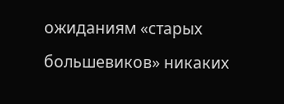ожиданиям «старых большевиков» никаких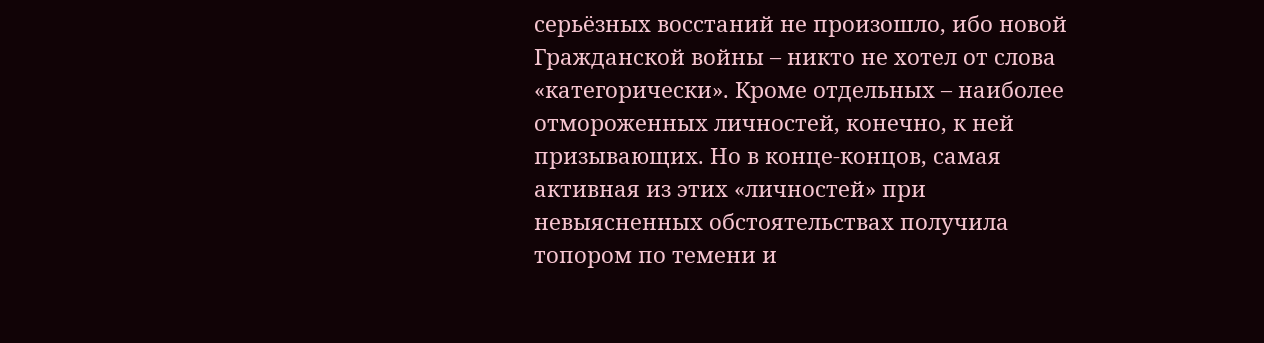серьёзных восстаний не произошло, ибо новой Гражданской войны – никто не хотел от слова «категорически». Кроме отдельных – наиболее отмороженных личностей, конечно, к ней призывающих. Но в конце-концов, самая активная из этих «личностей» при невыясненных обстоятельствах получила топором по темени и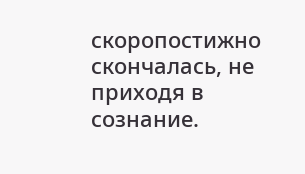скоропостижно скончалась, не приходя в сознание.